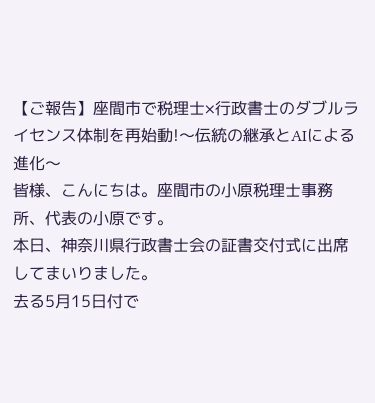【ご報告】座間市で税理士×行政書士のダブルライセンス体制を再始動!〜伝統の継承とAIによる進化〜
皆様、こんにちは。座間市の小原税理士事務所、代表の小原です。
本日、神奈川県行政書士会の証書交付式に出席してまいりました。
去る5月15日付で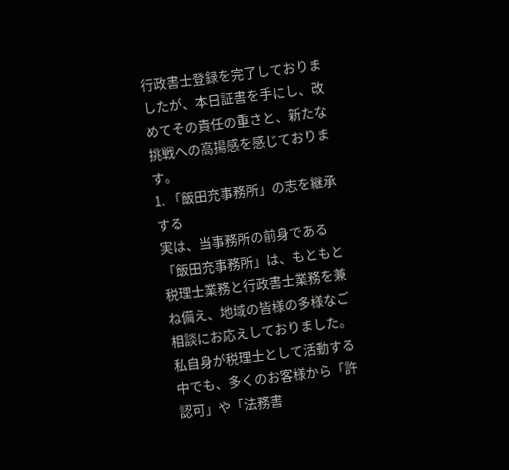行政書士登録を完了しておりましたが、本日証書を手にし、改めてその責任の重さと、新たな挑戦への高揚感を感じております。
1. 「飯田充事務所」の志を継承する
実は、当事務所の前身である「飯田充事務所」は、もともと税理士業務と行政書士業務を兼ね備え、地域の皆様の多様なご相談にお応えしておりました。
私自身が税理士として活動する中でも、多くのお客様から「許認可」や「法務書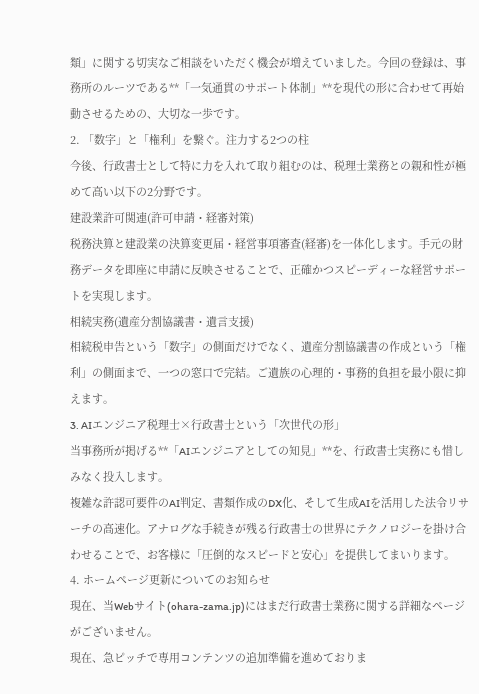類」に関する切実なご相談をいただく機会が増えていました。今回の登録は、事務所のルーツである**「一気通貫のサポート体制」**を現代の形に合わせて再始動させるための、大切な一歩です。
2. 「数字」と「権利」を繋ぐ。注力する2つの柱
今後、行政書士として特に力を入れて取り組むのは、税理士業務との親和性が極めて高い以下の2分野です。
建設業許可関連(許可申請・経審対策)
税務決算と建設業の決算変更届・経営事項審査(経審)を一体化します。手元の財務データを即座に申請に反映させることで、正確かつスピーディーな経営サポートを実現します。
相続実務(遺産分割協議書・遺言支援)
相続税申告という「数字」の側面だけでなく、遺産分割協議書の作成という「権利」の側面まで、一つの窓口で完結。ご遺族の心理的・事務的負担を最小限に抑えます。
3. AIエンジニア税理士×行政書士という「次世代の形」
当事務所が掲げる**「AIエンジニアとしての知見」**を、行政書士実務にも惜しみなく投入します。
複雑な許認可要件のAI判定、書類作成のDX化、そして生成AIを活用した法令リサーチの高速化。アナログな手続きが残る行政書士の世界にテクノロジーを掛け合わせることで、お客様に「圧倒的なスピードと安心」を提供してまいります。
4. ホームページ更新についてのお知らせ
現在、当Webサイト(ohara-zama.jp)にはまだ行政書士業務に関する詳細なページがございません。
現在、急ピッチで専用コンテンツの追加準備を進めておりま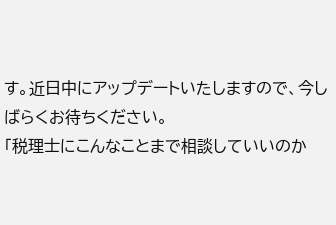す。近日中にアップデートいたしますので、今しばらくお待ちください。
「税理士にこんなことまで相談していいのか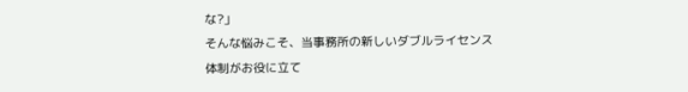な?」
そんな悩みこそ、当事務所の新しいダブルライセンス体制がお役に立て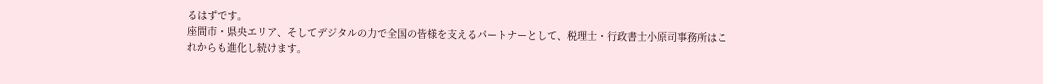るはずです。
座間市・県央エリア、そしてデジタルの力で全国の皆様を支えるパートナーとして、税理士・行政書士小原司事務所はこれからも進化し続けます。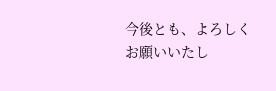今後とも、よろしくお願いいたし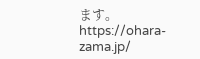ます。https://ohara-zama.jp/